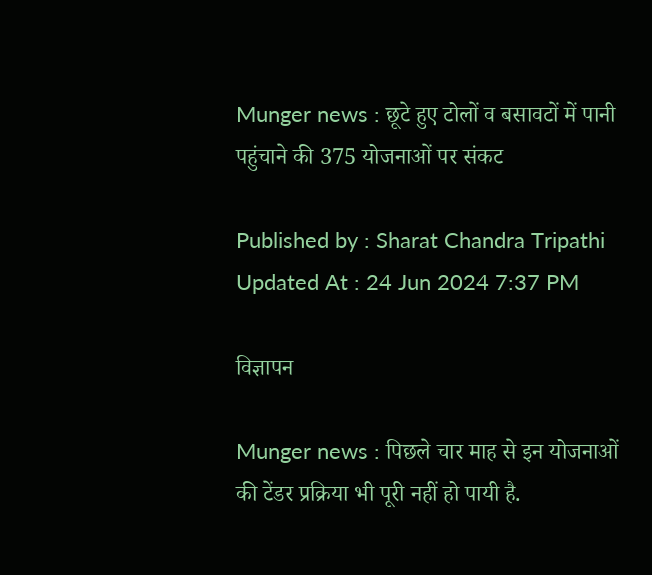Munger news : छूटे हुए टोलों व बसावटों में पानी पहुंचाने की 375 योजनाओं पर संकट

Published by : Sharat Chandra Tripathi Updated At : 24 Jun 2024 7:37 PM

विज्ञापन

Munger news : पिछले चार माह से इन योजनाओं की टेंडर प्रक्रिया भी पूरी नहीं हो पायी है.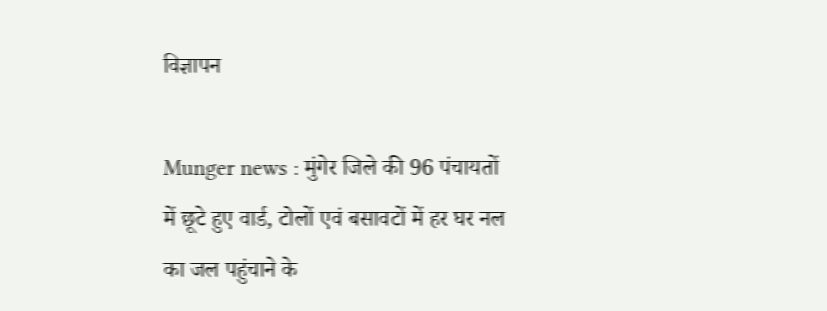विज्ञापन

Munger news : मुंगेर जिले की 96 पंचायतों में छूटे हुए वार्ड, टोलों एवं बसावटों में हर घर नल का जल पहुंचाने के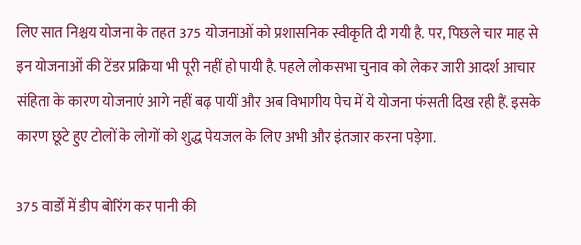लिए सात निश्चय योजना के तहत 375 योजनाओं को प्रशासनिक स्वीकृति दी गयी है. पर, पिछले चार माह से इन योजनाओं की टेंडर प्रक्रिया भी पूरी नहीं हो पायी है. पहले लोकसभा चुनाव को लेकर जारी आदर्श आचार संहिता के कारण योजनाएं आगे नहीं बढ़ पायीं और अब विभागीय पेच में ये योजना फंसती दिख रही हैं. इसके कारण छूटे हुए टोलों के लोगों को शुद्ध पेयजल के लिए अभी और इंतजार करना पड़ेगा.

375 वार्डों में डीप बोरिंग कर पानी की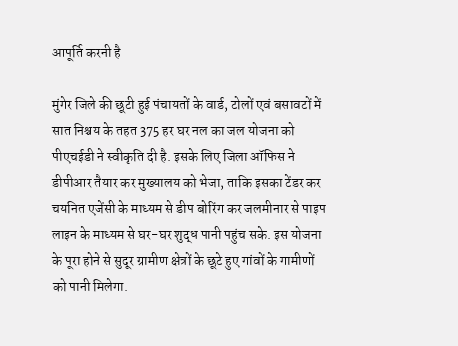आपूर्ति करनी है

मुंगेर जिले की छूटी हुई पंचायतों के वार्ड, टोलों एवं बसावटों में सात निश्चय के तहत 375 हर घर नल का जल योजना को पीएचईडी ने स्वीकृति दी है. इसके लिए जिला ऑफिस ने डीपीआर तैयार कर मुख्यालय को भेजा, ताकि इसका टेंडर कर चयनित एजेंसी के माध्यम से डीप बोरिंग कर जलमीनार से पाइप लाइन के माध्यम से घर-घर शुद्ध पानी पहुंच सके. इस योजना के पूरा होने से सुदूर ग्रामीण क्षेत्रों के छूटे हुए गांवों के गामीणों को पानी मिलेगा.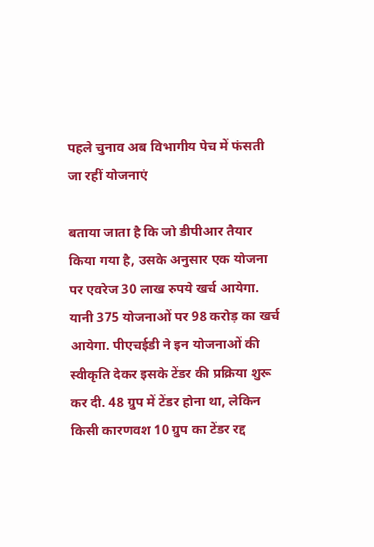पहले चुनाव अब विभागीय पेच में फंसती जा रहीं योजनाएं

बताया जाता है कि जो डीपीआर तैयार किया गया है, उसके अनुसार एक योजना पर एवरेज 30 लाख रुपये खर्च आयेगा. यानी 375 योजनाओं पर 98 करोड़ का खर्च आयेगा. पीएचईडी ने इन योजनाओं की स्वीकृति देकर इसके टेंडर की प्रक्रिया शुरू कर दी. 48 ग्रुप में टेंडर होना था, लेकिन किसी कारणवश 10 ग्रुप का टेंडर रद्द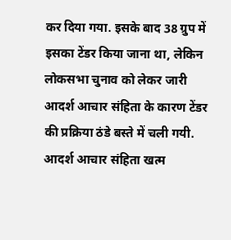कर दिया गया. इसके बाद 38 ग्रुप में इसका टेंडर किया जाना था, लेकिन लोकसभा चुनाव को लेकर जारी आदर्श आचार संहिता के कारण टेंडर की प्रक्रिया ठंडे बस्ते में चली गयी. आदर्श आचार संहिता खत्म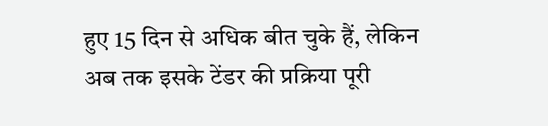हुए 15 दिन से अधिक बीत चुके हैं, लेकिन अब तक इसके टेंडर की प्रक्रिया पूरी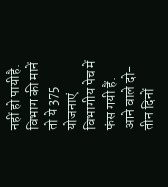नहीं हो पायीहै. विभाग की मानें तो ये 375 योजनाएं विभागीय पेच में फंस गयी हैं. आने वाले दो-तीन दिनों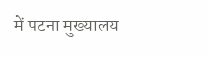में पटना मुख्यालय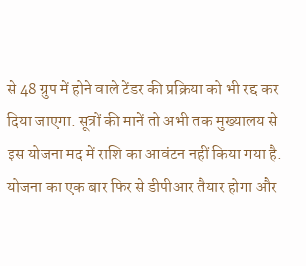से 48 ग्रुप में होने वाले टेंडर की प्रक्रिया को भी रद्द कर दिया जाएगा. सूत्रों की मानें तो अभी तक मुख्यालय से इस योजना मद में राशि का आवंटन नहीं किया गया है. योजना का एक बार फिर से डीपीआर तैयार होगा और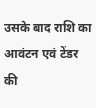उसके बाद राशि का आवंटन एवं टेंडर की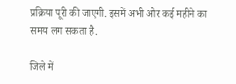प्रक्रिया पूरी की जाएगी. इसमें अभी ओर कई महीने का समय लग सकता है.

जिले में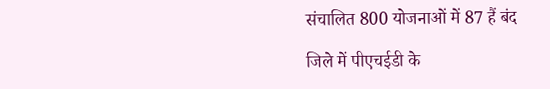संचालित 800 योजनाओं में 87 हैं बंद

जिले में पीएचईडी के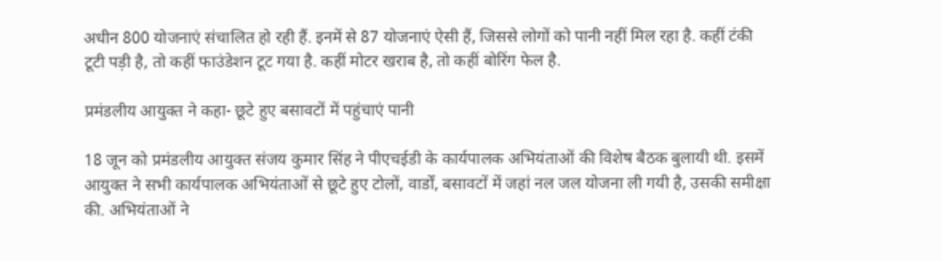अधीन 800 योजनाएं संचालित हो रही हैं. इनमें से 87 योजनाएं ऐसी हैं, जिससे लोगों को पानी नहीं मिल रहा है. कहीं टंकी टूटी पड़ी है, तो कहीं फाउंडेशन टूट गया है. कहीं मोटर खराब है, तो कहीं बोरिंग फेल है.

प्रमंडलीय आयुक्त ने कहा- छूटे हुए बसावटों में पहुंचाएं पानी

18 जून को प्रमंडलीय आयुक्त संजय कुमार सिंह ने पीएचईडी के कार्यपालक अभियंताओं की विशेष बैठक बुलायी थी. इसमें आयुक्त ने सभी कार्यपालक अभियंताओं से छूटे हुए टोलों, वार्डों, बसावटों में जहां नल जल योजना ली गयी है, उसकी समीक्षा की. अभियंताओं ने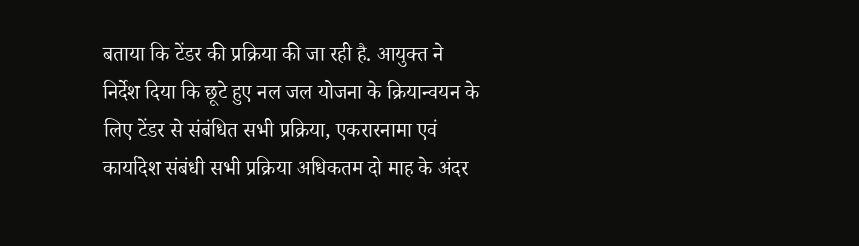बताया कि टेंडर की प्रक्रिया की जा रही है. आयुक्त ने निर्देश दिया कि छूटे हुए नल जल योजना के क्रियान्वयन के लिए टेंडर से संबंधित सभी प्रक्रिया, एकरारनामा एवं कार्यादेश संबंधी सभी प्रक्रिया अधिकतम दो माह के अंदर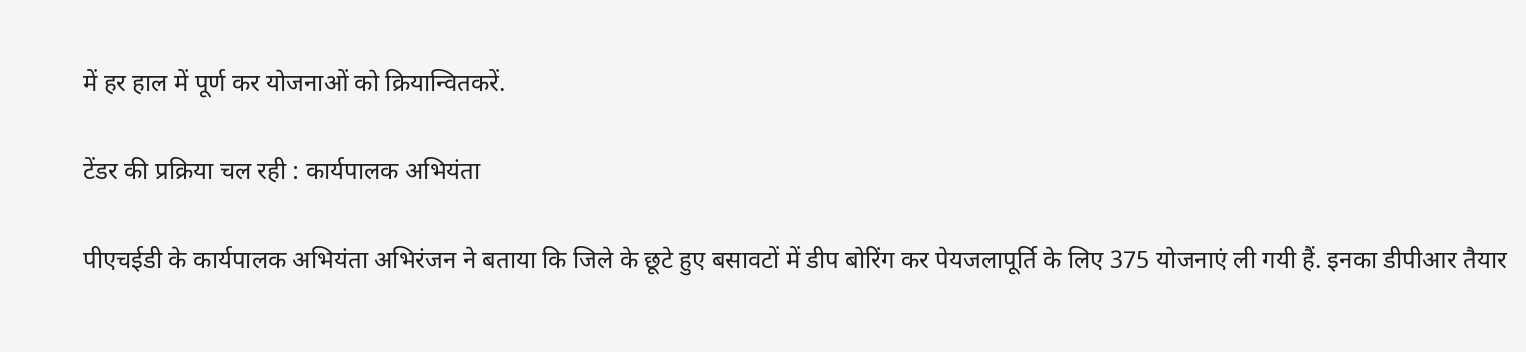में हर हाल में पूर्ण कर योजनाओं को क्रियान्वितकरें.

टेंडर की प्रक्रिया चल रही : कार्यपालक अभियंता

पीएचईडी के कार्यपालक अभियंता अभिरंजन ने बताया कि जिले के छूटे हुए बसावटों में डीप बोरिंग कर पेयजलापूर्ति के लिए 375 योजनाएं ली गयी हैं. इनका डीपीआर तैयार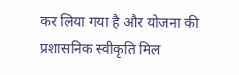कर लिया गया है और योजना की प्रशासनिक स्वीकृति मिल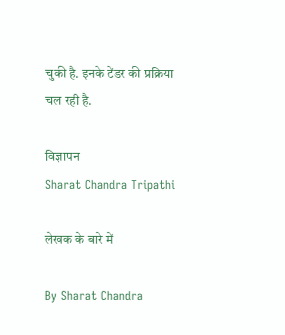चुकी है. इनके टेंडर की प्रक्रिया चल रही है.

विज्ञापन
Sharat Chandra Tripathi

लेखक के बारे में

By Sharat Chandra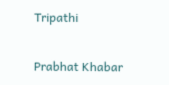Tripathi

Prabhat Khabar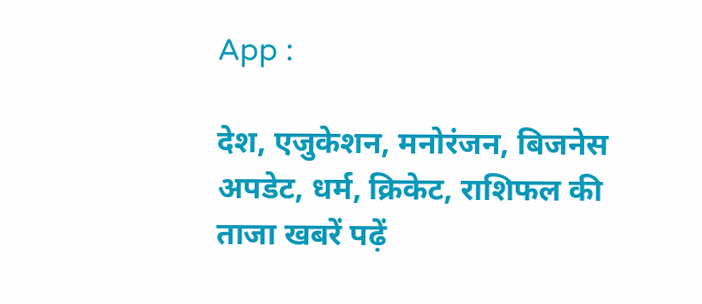App :

देश, एजुकेशन, मनोरंजन, बिजनेस अपडेट, धर्म, क्रिकेट, राशिफल की ताजा खबरें पढ़ें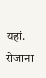यहां. रोजाना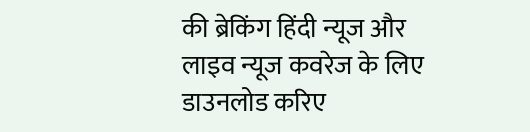की ब्रेकिंग हिंदी न्यूज और लाइव न्यूज कवरेज के लिए डाउनलोड करिए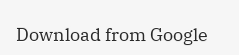Download from Google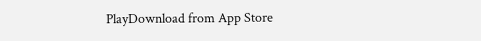PlayDownload from App Store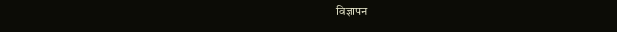विज्ञापन